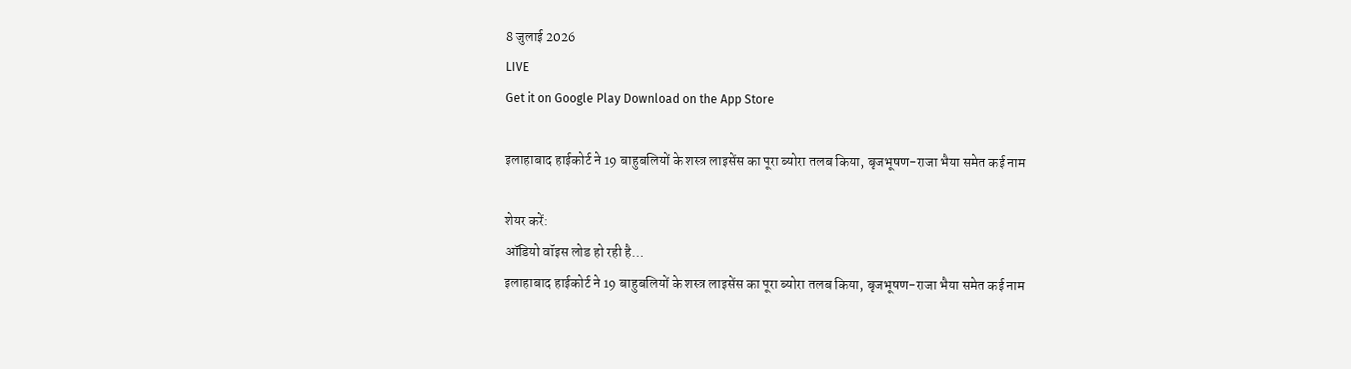8 जुलाई 2026
LIVE
Get it on Google Play Download on the App Store

इलाहाबाद हाईकोर्ट ने 19 बाहुबलियों के शस्त्र लाइसेंस का पूरा ब्योरा तलब किया, बृजभूषण-राजा भैया समेत कई नाम

शेयर करें:
ऑडियो वॉइस लोड हो रही है…
इलाहाबाद हाईकोर्ट ने 19 बाहुबलियों के शस्त्र लाइसेंस का पूरा ब्योरा तलब किया, बृजभूषण-राजा भैया समेत कई नाम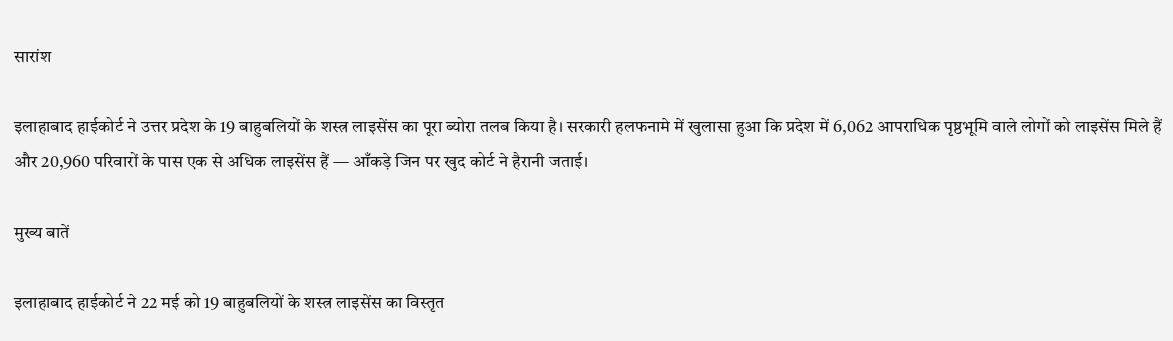सारांश

इलाहाबाद हाईकोर्ट ने उत्तर प्रदेश के 19 बाहुबलियों के शस्त्र लाइसेंस का पूरा ब्योरा तलब किया है। सरकारी हलफनामे में खुलासा हुआ कि प्रदेश में 6,062 आपराधिक पृष्ठभूमि वाले लोगों को लाइसेंस मिले हैं और 20,960 परिवारों के पास एक से अधिक लाइसेंस हैं — आँकड़े जिन पर खुद कोर्ट ने हैरानी जताई।

मुख्य बातें

इलाहाबाद हाईकोर्ट ने 22 मई को 19 बाहुबलियों के शस्त्र लाइसेंस का विस्तृत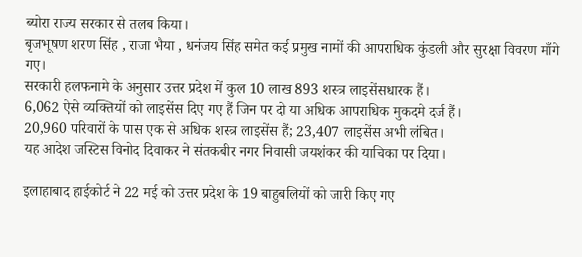ब्योरा राज्य सरकार से तलब किया।
बृजभूषण शरण सिंह , राजा भैया , धनंजय सिंह समेत कई प्रमुख नामों की आपराधिक कुंडली और सुरक्षा विवरण माँगे गए।
सरकारी हलफनामे के अनुसार उत्तर प्रदेश में कुल 10 लाख 893 शस्त्र लाइसेंसधारक हैं।
6,062 ऐसे व्यक्तियों को लाइसेंस दिए गए हैं जिन पर दो या अधिक आपराधिक मुकदमे दर्ज हैं।
20,960 परिवारों के पास एक से अधिक शस्त्र लाइसेंस हैं; 23,407 लाइसेंस अभी लंबित।
यह आदेश जस्टिस विनोद दिवाकर ने संतकबीर नगर निवासी जयशंकर की याचिका पर दिया।

इलाहाबाद हाईकोर्ट ने 22 मई को उत्तर प्रदेश के 19 बाहुबलियों को जारी किए गए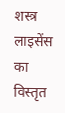शस्त्र लाइसेंस का विस्तृत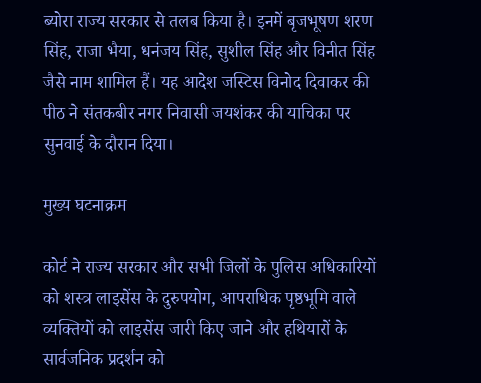ब्योरा राज्य सरकार से तलब किया है। इनमें बृजभूषण शरण सिंह, राजा भैया, धनंजय सिंह, सुशील सिंह और विनीत सिंह जैसे नाम शामिल हैं। यह आदेश जस्टिस विनोद दिवाकर की पीठ ने संतकबीर नगर निवासी जयशंकर की याचिका पर सुनवाई के दौरान दिया।

मुख्य घटनाक्रम

कोर्ट ने राज्य सरकार और सभी जिलों के पुलिस अधिकारियों को शस्त्र लाइसेंस के दुरुपयोग, आपराधिक पृष्ठभूमि वाले व्यक्तियों को लाइसेंस जारी किए जाने और हथियारों के सार्वजनिक प्रदर्शन को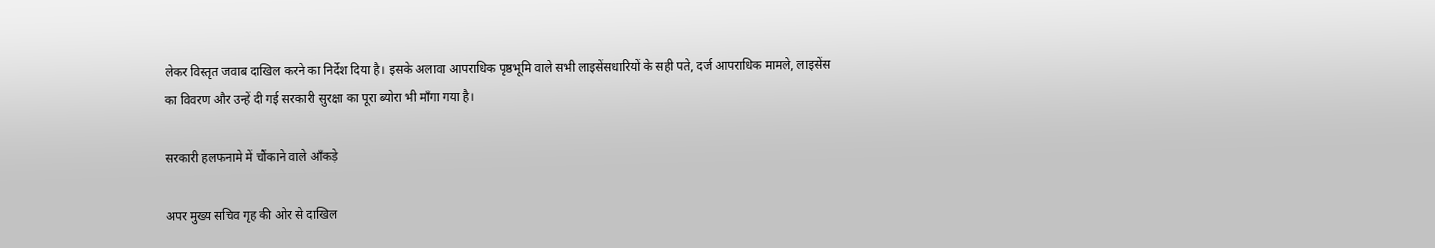लेकर विस्तृत जवाब दाखिल करने का निर्देश दिया है। इसके अलावा आपराधिक पृष्ठभूमि वाले सभी लाइसेंसधारियों के सही पते, दर्ज आपराधिक मामले, लाइसेंस का विवरण और उन्हें दी गई सरकारी सुरक्षा का पूरा ब्योरा भी माँगा गया है।

सरकारी हलफनामे में चौंकाने वाले आँकड़े

अपर मुख्य सचिव गृह की ओर से दाखिल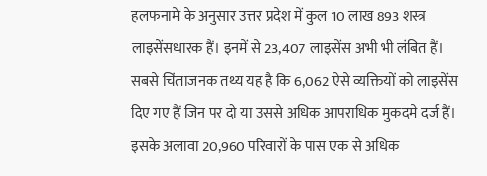हलफनामे के अनुसार उत्तर प्रदेश में कुल 10 लाख 893 शस्त्र लाइसेंसधारक हैं। इनमें से 23,407 लाइसेंस अभी भी लंबित हैं। सबसे चिंताजनक तथ्य यह है कि 6,062 ऐसे व्यक्तियों को लाइसेंस दिए गए हैं जिन पर दो या उससे अधिक आपराधिक मुकदमे दर्ज हैं। इसके अलावा 20,960 परिवारों के पास एक से अधिक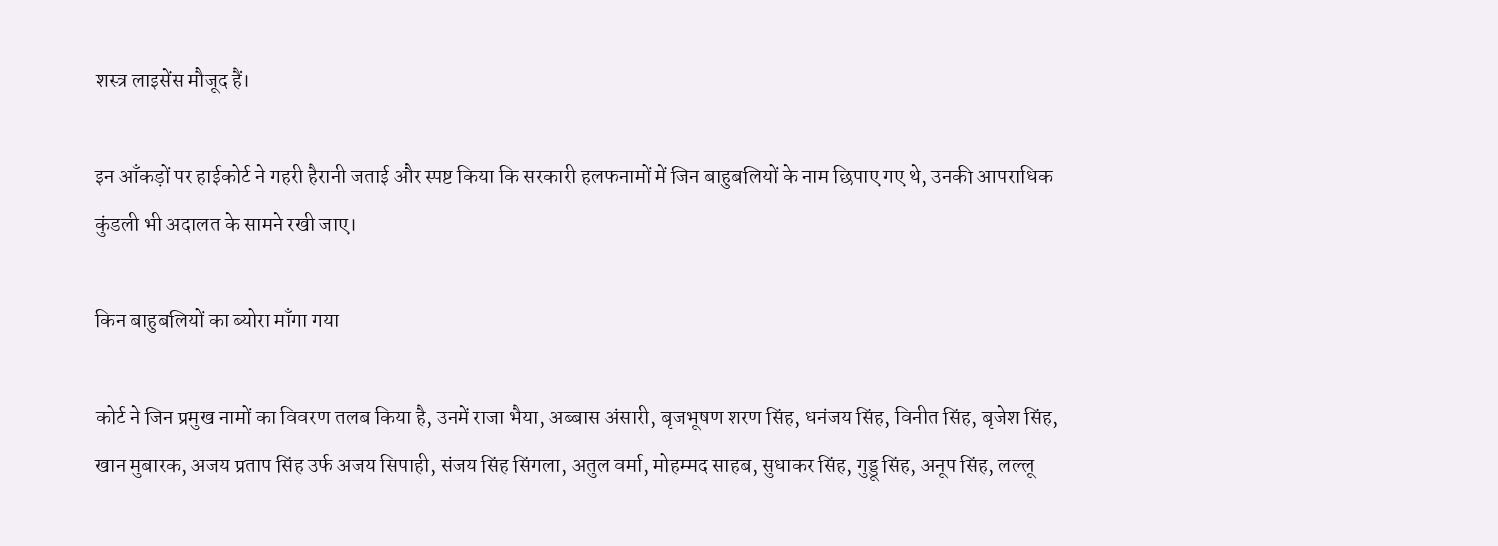शस्त्र लाइसेंस मौजूद हैं।

इन आँकड़ों पर हाईकोर्ट ने गहरी हैरानी जताई और स्पष्ट किया कि सरकारी हलफनामों में जिन बाहुबलियों के नाम छिपाए गए थे, उनकी आपराधिक कुंडली भी अदालत के सामने रखी जाए।

किन बाहुबलियों का ब्योरा माँगा गया

कोर्ट ने जिन प्रमुख नामों का विवरण तलब किया है, उनमें राजा भैया, अब्बास अंसारी, बृजभूषण शरण सिंह, धनंजय सिंह, विनीत सिंह, बृजेश सिंह, खान मुबारक, अजय प्रताप सिंह उर्फ अजय सिपाही, संजय सिंह सिंगला, अतुल वर्मा, मोहम्मद साहब, सुधाकर सिंह, गुड्डू सिंह, अनूप सिंह, लल्लू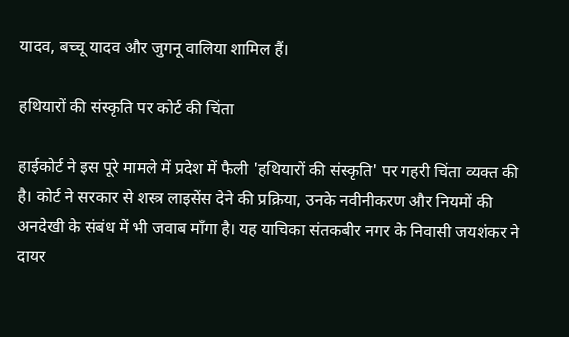यादव, बच्चू यादव और जुगनू वालिया शामिल हैं।

हथियारों की संस्कृति पर कोर्ट की चिंता

हाईकोर्ट ने इस पूरे मामले में प्रदेश में फैली 'हथियारों की संस्कृति' पर गहरी चिंता व्यक्त की है। कोर्ट ने सरकार से शस्त्र लाइसेंस देने की प्रक्रिया, उनके नवीनीकरण और नियमों की अनदेखी के संबंध में भी जवाब माँगा है। यह याचिका संतकबीर नगर के निवासी जयशंकर ने दायर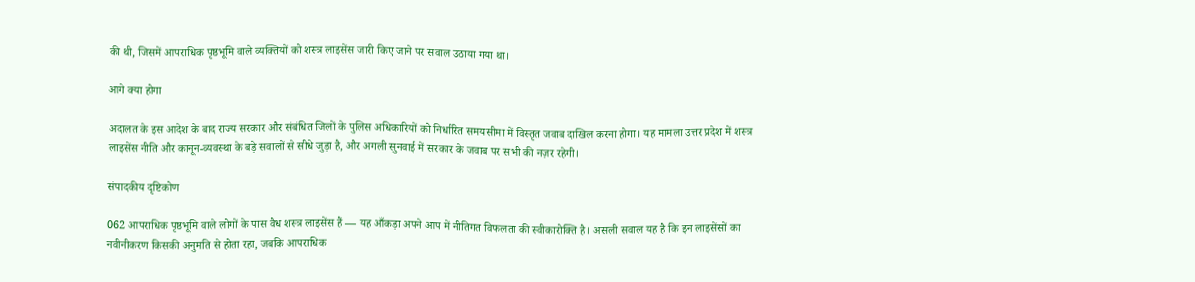की थी, जिसमें आपराधिक पृष्ठभूमि वाले व्यक्तियों को शस्त्र लाइसेंस जारी किए जाने पर सवाल उठाया गया था।

आगे क्या होगा

अदालत के इस आदेश के बाद राज्य सरकार और संबंधित जिलों के पुलिस अधिकारियों को निर्धारित समयसीमा में विस्तृत जवाब दाखिल करना होगा। यह मामला उत्तर प्रदेश में शस्त्र लाइसेंस नीति और कानून-व्यवस्था के बड़े सवालों से सीधे जुड़ा है, और अगली सुनवाई में सरकार के जवाब पर सभी की नज़र रहेगी।

संपादकीय दृष्टिकोण

062 आपराधिक पृष्ठभूमि वाले लोगों के पास वैध शस्त्र लाइसेंस हैं — यह आँकड़ा अपने आप में नीतिगत विफलता की स्वीकारोक्ति है। असली सवाल यह है कि इन लाइसेंसों का नवीनीकरण किसकी अनुमति से होता रहा, जबकि आपराधिक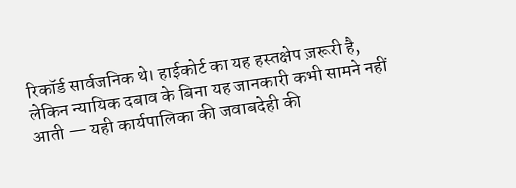रिकॉर्ड सार्वजनिक थे। हाईकोर्ट का यह हस्तक्षेप ज़रूरी है, लेकिन न्यायिक दबाव के बिना यह जानकारी कभी सामने नहीं आती — यही कार्यपालिका की जवाबदेही की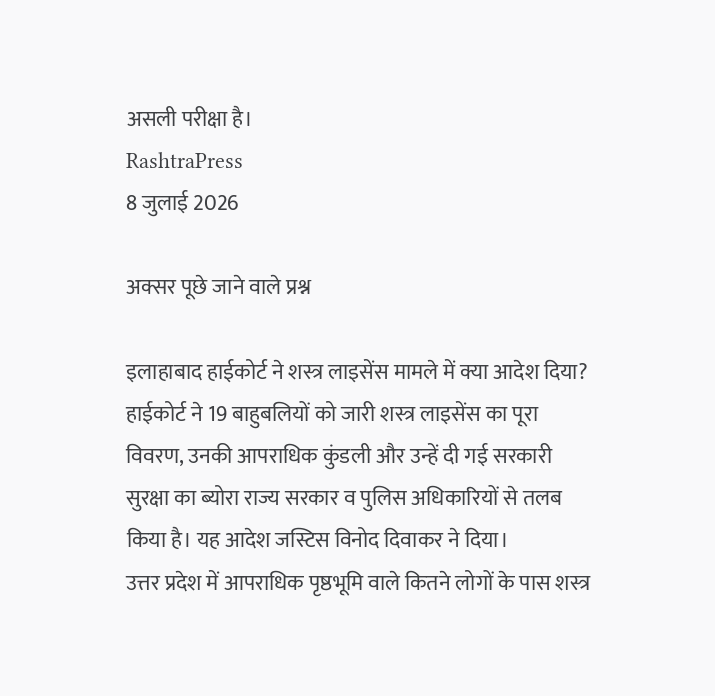असली परीक्षा है।
RashtraPress
8 जुलाई 2026

अक्सर पूछे जाने वाले प्रश्न

इलाहाबाद हाईकोर्ट ने शस्त्र लाइसेंस मामले में क्या आदेश दिया?
हाईकोर्ट ने 19 बाहुबलियों को जारी शस्त्र लाइसेंस का पूरा विवरण, उनकी आपराधिक कुंडली और उन्हें दी गई सरकारी सुरक्षा का ब्योरा राज्य सरकार व पुलिस अधिकारियों से तलब किया है। यह आदेश जस्टिस विनोद दिवाकर ने दिया।
उत्तर प्रदेश में आपराधिक पृष्ठभूमि वाले कितने लोगों के पास शस्त्र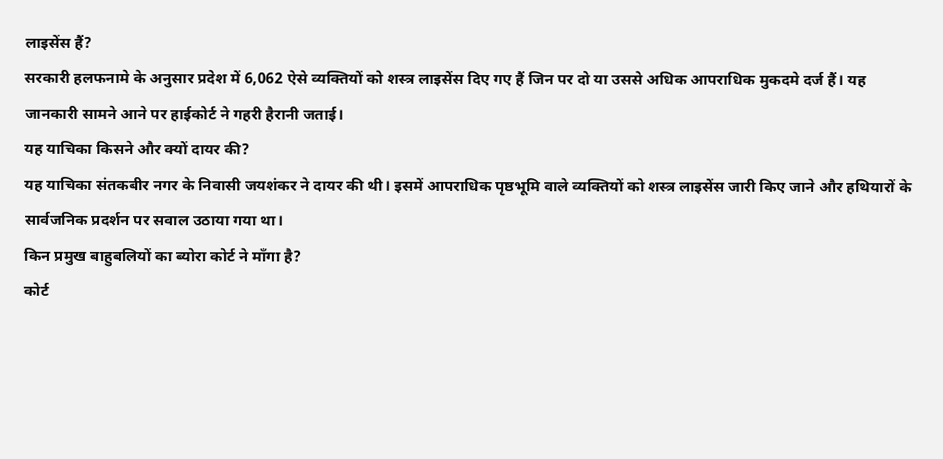लाइसेंस हैं?
सरकारी हलफनामे के अनुसार प्रदेश में 6,062 ऐसे व्यक्तियों को शस्त्र लाइसेंस दिए गए हैं जिन पर दो या उससे अधिक आपराधिक मुकदमे दर्ज हैं। यह जानकारी सामने आने पर हाईकोर्ट ने गहरी हैरानी जताई।
यह याचिका किसने और क्यों दायर की?
यह याचिका संतकबीर नगर के निवासी जयशंकर ने दायर की थी। इसमें आपराधिक पृष्ठभूमि वाले व्यक्तियों को शस्त्र लाइसेंस जारी किए जाने और हथियारों के सार्वजनिक प्रदर्शन पर सवाल उठाया गया था।
किन प्रमुख बाहुबलियों का ब्योरा कोर्ट ने माँगा है?
कोर्ट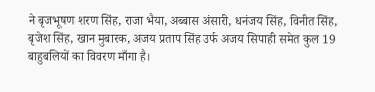ने बृजभूषण शरण सिंह, राजा भैया, अब्बास अंसारी, धनंजय सिंह, विनीत सिंह, बृजेश सिंह, खान मुबारक, अजय प्रताप सिंह उर्फ अजय सिपाही समेत कुल 19 बाहुबलियों का विवरण माँगा है।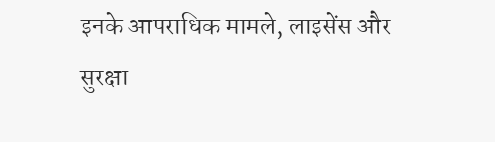इनके आपराधिक मामले, लाइसेंस और सुरक्षा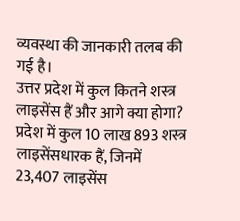व्यवस्था की जानकारी तलब की गई है।
उत्तर प्रदेश में कुल कितने शस्त्र लाइसेंस हैं और आगे क्या होगा?
प्रदेश में कुल 10 लाख 893 शस्त्र लाइसेंसधारक हैं, जिनमें 23,407 लाइसेंस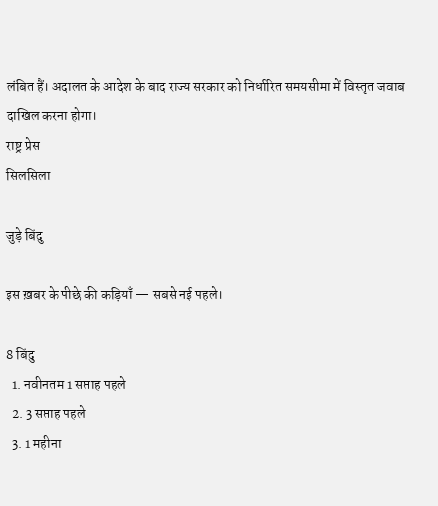लंबित हैं। अदालत के आदेश के बाद राज्य सरकार को निर्धारित समयसीमा में विस्तृत जवाब दाखिल करना होगा।
राष्ट्र प्रेस
सिलसिला

जुड़े बिंदु

इस ख़बर के पीछे की कड़ियाँ — सबसे नई पहले।

8 बिंदु
  1. नवीनतम 1 सप्ताह पहले
  2. 3 सप्ताह पहले
  3. 1 महीना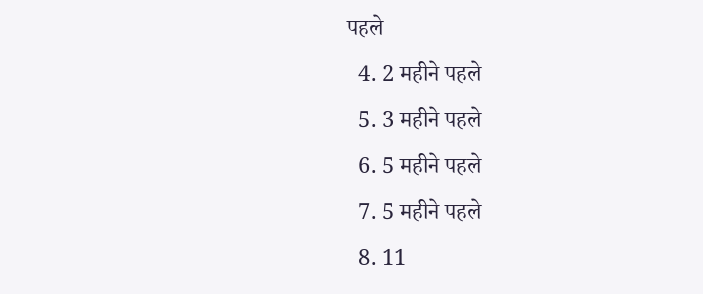पहले
  4. 2 महीने पहले
  5. 3 महीने पहले
  6. 5 महीने पहले
  7. 5 महीने पहले
  8. 11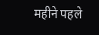महीने पहले